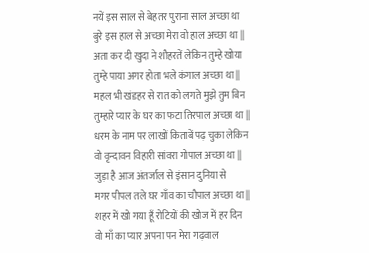नयें इस साल से बेहतर पुराना साल अच्छा था
बुरे इस हाल से अच्छा मेरा वो हाल अच्छा था ||
अता कर दी खुदा ने शौहरतें लेकिन तुम्हे खोया
तुम्हे पाया अगर होता भले कंगाल अच्छा था ||
महल भी खंडहर से रात को लगते मुझे तुम बिन
तुम्हारे प्यार के घर का फटा तिरपाल अच्छा था ||
धरम के नाम पर लाखों किताबें पढ़ चुका लेकिन
वो वृन्दावन विहारी सांवरा गोपाल अच्छा था ||
जुड़ा है आज अंतर्जाल से इंसान दुनिया से
मगर पीपल तले घर गाँव का चौपाल अच्छा था ||
शहर में खो गया हूँ रोटियों की खोज में हर दिन
वो माँ का प्यार अपना पन मेरा गढ़वाल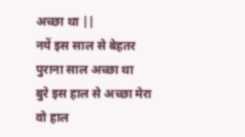अच्छा था ||
नयें इस साल से बेहतर पुराना साल अच्छा था
बुरे इस हाल से अच्छा मेरा वो हाल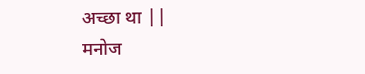अच्छा था ||
मनोज